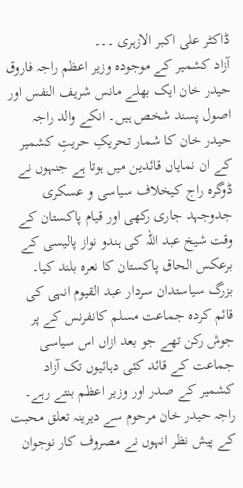ڈاکٹر علی اکبر الازہری ۔۔۔
آزاد کشمیر کے موجودہ وزیر اعظم راجہ فاروق حیدر خان ایک بھلے مانس شریف النفس اور اصول پسند شخص ہیں۔ انکے والد راجہ حیدر خان کا شمار تحریکِ حریتِ کشمیر کے ان نمایاں قائدین میں ہوتا ہے جنہوں نے ڈوگرہ راج کیخلاف سیاسی و عسکری جدوجہد جاری رکھی اور قیام پاکستان کے وقت شیخ عبد اللہ کی ہندو نواز پالیسی کے برعکس الحاق پاکستان کا نعرہ بلند کیا۔
بزرگ سیاستدان سردار عبد القیوم انہی کی قائم کردہ جماعت مسلم کانفرنس کے پر جوش رکن تھے جو بعد ازاں اس سیاسی جماعت کے قائد کئی دہائیوں تک آزاد کشمیر کے صدر اور وزیر اعظم بنتے رہے۔ راجہ حیدر خان مرحوم سے دیرینہ تعلق محبت کے پیش نظر انہوں نے مصروف کار نوجوان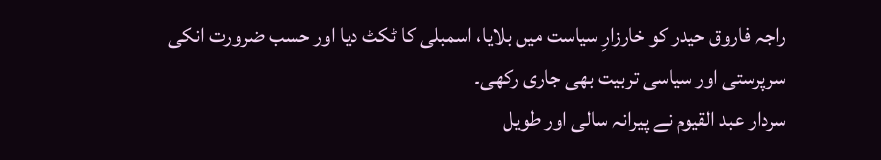راجہ فاروق حیدر کو خارزارِ سیاست میں بلایا، اسمبلی کا ٹکٹ دیا اور حسب ضرورت انکی سرپرستی اور سیاسی تربیت بھی جاری رکھی۔
سردار عبد القیوم نے پیرانہ سالی اور طویل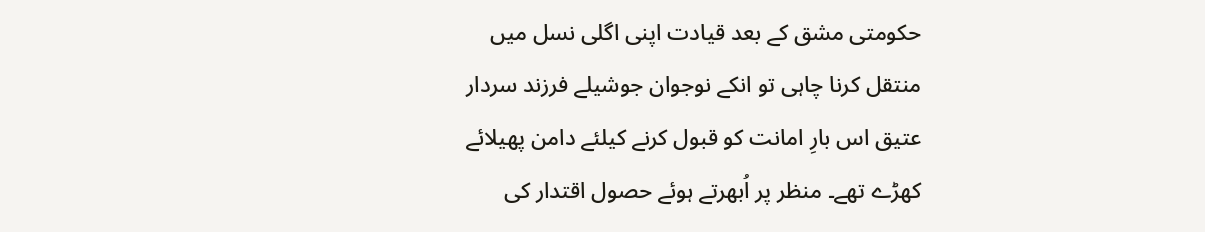حکومتی مشق کے بعد قیادت اپنی اگلی نسل میں منتقل کرنا چاہی تو انکے نوجوان جوشیلے فرزند سردار عتیق اس بارِ امانت کو قبول کرنے کیلئے دامن پھیلائے کھڑے تھے۔ منظر پر اُبھرتے ہوئے حصول اقتدار کی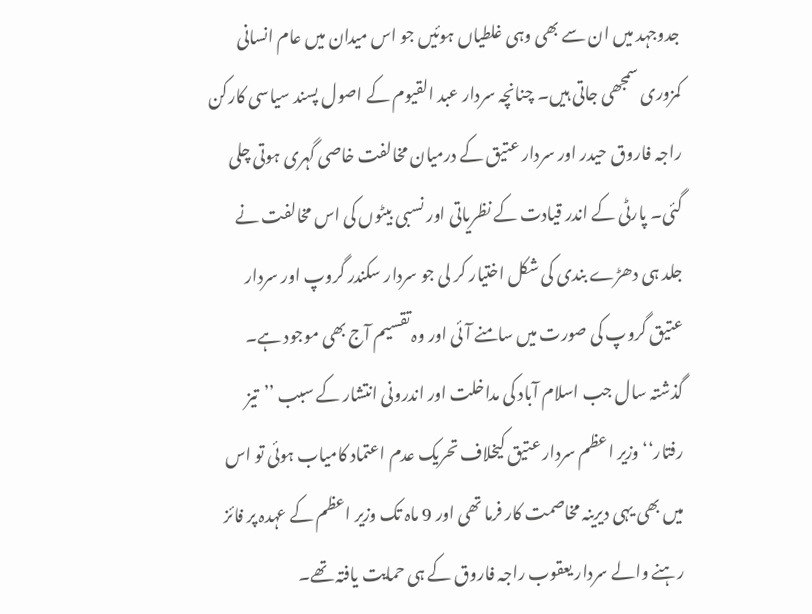جدوجہد میں ان سے بھی وہی غلطیاں ہوئیں جو اس میدان میں عام انسانی کمزوری سمجھی جاتی ہیں۔ چنانچہ سردار عبد القیوم کے اصول پسند سیاسی کارکن راجہ فاروق حیدر اور سردار عتیق کے درمیان مخالفت خاصی گہری ہوتی چلی گئی۔ پارٹی کے اندر قیادت کے نظریاتی اور نسبی بیٹوں کی اس مخالفت نے جلد ہی دھڑے بندی کی شکل اختیار کر لی جو سردار سکندر گروپ اور سردار عتیق گروپ کی صورت میں سامنے آئی اور وہ تقسیم آج بھی موجود ہے۔
گذشتہ سال جب اسلام آباد کی مداخلت اور اندرونی انتشار کے سبب ’’تیز رفتار‘‘ وزیر اعظم سردار عتیق کیخلاف تحریک عدم اعتماد کامیاب ہوئی تو اس میں بھی یہی دیرینہ مخاصمت کار فرما تھی اور 9 ماہ تک وزیر اعظم کے عہدہ پر فائز رہنے والے سردار یعقوب راجہ فاروق کے ہی حمایت یافتہ تھے۔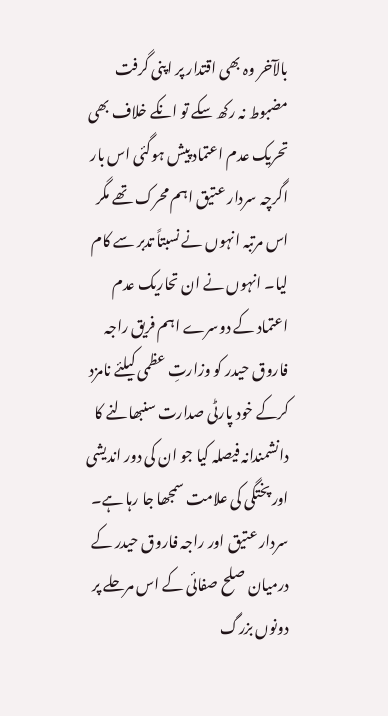بالآخر وہ بھی اقتدار پر اپنی گرفت مضبوط نہ رکھ سکے تو انکے خلاف بھی تحریک عدم اعتماد پیش ہوگئی اس بار اگرچہ سردار عتیق اہم محرک تھے مگر اس مرتبہ انہوں نے نسبتاً تدبر سے کام لیا۔ انہوں نے ان تحاریک عدم اعتماد کے دوسرے اہم فریق راجہ فاروق حیدر کو وزارتِ عظمی کیلئے نامزد کرکے خود پارٹی صدارت سنبھالنے کا دانشمندانہ فیصلہ کیا جو ان کی دور اندیشی اور پختگی کی علامت سمجھا جا رہا ہے۔ سردار عتیق اور راجہ فاروق حیدر کے درمیان صلح صفائی کے اس مرحلے پر دونوں بزرگ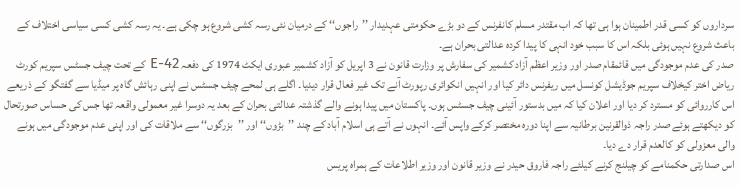سرداروں کو کسی قدر اطمینان ہوا ہی تھا کہ اب مقتدر مسلم کانفرنس کے دو بڑے حکومتی عہدیدار ’’راجوں‘‘ کے درمیان نئی رسہ کشی شروع ہو چکی ہے۔ یہ رسہ کشی کسی سیاسی اختلاف کے باعث شروع نہیں ہوئی بلکہ اس کا سبب خود انہی کا پیدا کردہ عدالتی بحران ہے۔
صدر کی عدم موجودگی میں قائمقام صدر اور وزیر اعظم آزاد کشمیر کی سفارش پر وزارت قانون نے 3 اپریل کو آزاد کشمیر عبوری ایکٹ 1974 کی دفعہ 42-E کے تحت چیف جسٹس سپریم کورٹ ریاض اختر کیخلاف سپریم جوڈیشل کونسل میں ریفرنس دائر کیا اور انہیں انکوائری رپورٹ آنے تک غیر فعال قرار دیدیا۔ اگلے ہی لمحے چیف جسٹس نے اپنی رہائش گاہ پر میڈیا سے گفتگو کے ذریعے اس کارروائی کو مسترد کر دیا اور اعلان کیا کہ میں بدستور آئینی چیف جسٹس ہوں۔ پاکستان میں پیدا ہونے والے گذشتہ عدالتی بحران کے بعد یہ دوسرا غیر معمولی واقعہ تھا جس کی حساس صورتحال کو دیکھتے ہوئے صدر راجہ ذوالقرنین برطانیہ سے اپنا دورہ مختصر کرکے واپس آئے۔ انہوں نے آتے ہی اسلام آباد کے چند ’’بڑوں‘‘ اور ’’بزرگوں‘‘ سے ملاقات کی اور اپنی عدم موجودگی میں ہونے والی معزولی کو کالعدم قرار دے دیا۔
اس صدارتی حکمنامے کو چیلنج کرنے کیلئے راجہ فاروق حیدر نے وزیر قانون اور وزیر اطلاعات کے ہمراہ پریس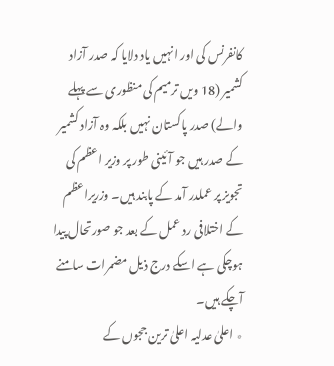کانفرنس کی اور انہیں یاد دلایا کہ صدر آزاد کشمیر (18 ویں ترمیم کی منظوری سے پہلے والے) صدر پاکستان نہیں بلکہ وہ آزاد کشمیر کے صدر ہیں جو آئینی طور پر وزیر اعظم کی تجویز پر عملدر آمد کے پابند ہیں۔ وزریراعظم کے اختلافی رد عمل کے بعد جو صورتحال پیدا ہوچکی ہے اسکے درج ذیل مضمرات سامنے آچکے ہیں۔
٭ اعلیٰ عدلیہ اعلیٰ ترین ججوں کے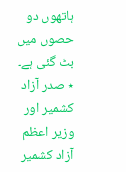ہاتھوں دو حصوں میں بٹ گئی ہے۔
٭ صدر آزاد کشمیر اور وزیر اعظم آزاد کشمیر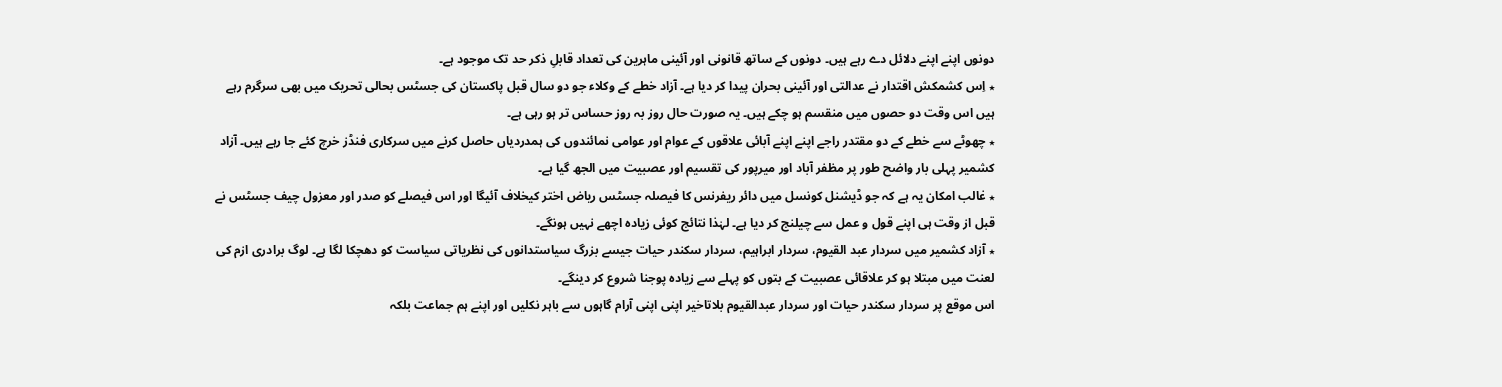دونوں اپنے اپنے دلائل دے رہے ہیں۔ دونوں کے ساتھ قانونی اور آئینی ماہرین کی تعداد قابلِ ذکر حد تک موجود ہے۔
٭ اِس کشمکش اقتدار نے عدالتی اور آئینی بحران پیدا کر دیا ہے۔ آزاد خطے کے وکلاء جو دو سال قبل پاکستان کی جسٹس بحالی تحریک میں بھی سرگرم رہے ہیں اس وقت دو حصوں میں منقسم ہو چکے ہیں۔ یہ صورت حال روز بہ روز حساس تر ہو رہی ہے۔
٭ چھوٹے سے خطے کے دو مقتدر راجے اپنے اپنے آبائی علاقوں کے عوام اور عوامی نمائندوں کی ہمدردیاں حاصل کرنے میں سرکاری فنڈز خرچ کئے جا رہے ہیں۔ آزاد کشمیر پہلی بار واضح طور پر مظفر آباد اور میرپور کی تقسیم اور عصبیت میں الجھ گیا ہے۔
٭ غالب امکان یہ ہے کہ جو ڈیشنل کونسل میں دائر ریفرنس کا فیصلہ جسٹس ریاض اختر کیخلاف آئیگا اور اس فیصلے کو صدر اور معزول چیف جسٹس نے قبل از وقت ہی اپنے قول و عمل سے چیلنج کر دیا ہے۔ لہٰذا نتائج کوئی زیادہ اچھے نہیں ہونگے۔
٭ آزاد کشمیر میں سردار عبد القیوم، سردار ابراہیم، سردار سکندر حیات جیسے بزرگ سیاستدانوں کی نظریاتی سیاست کو دھچکا لگا ہے۔ لوگ برادری ازم کی لعنت میں مبتلا ہو کر علاقائی عصبیت کے بتوں کو پہلے سے زیادہ پوجنا شروع کر دینگے۔
اس موقع پر سردار سکندر حیات اور سردار عبدالقیوم بلاتاخیر اپنی اپنی آرام گاہوں سے باہر نکلیں اور اپنے ہم جماعت بلکہ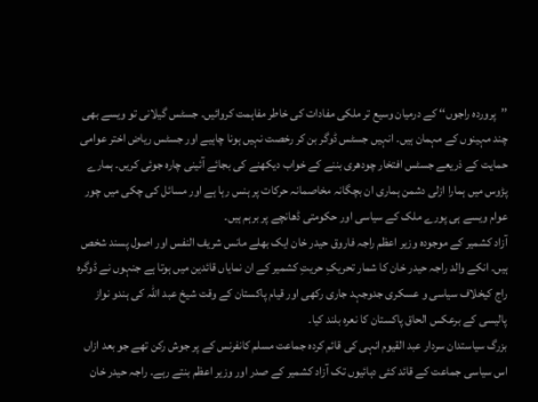’’پروردہ راجوں‘‘ کے درمیان وسیع تر ملکی مفادات کی خاطر مفاہمت کروائیں۔ جسٹس گیلانی تو ویسے بھی چند مہینوں کے مہمان ہیں۔ انہیں جسٹس ڈوگر بن کر رخصت نہیں ہونا چاہیے اور جسٹس ریاض اختر عوامی حمایت کے ذریعے جسٹس افتخار چودھری بننے کے خواب دیکھنے کی بجائے آئینی چارہ جوئی کریں۔ ہمارے پڑوس میں ہمارا ازلی دشمن ہماری ان بچگانہ مخاصمانہ حرکات پر ہنس رہا ہے اور مسائل کی چکی میں چور عوام ویسے ہی پورے ملک کے سیاسی اور حکومتی ڈھانچے پر برہم ہیں۔
آزاد کشمیر کے موجودہ وزیر اعظم راجہ فاروق حیدر خان ایک بھلے مانس شریف النفس اور اصول پسند شخص ہیں۔ انکے والد راجہ حیدر خان کا شمار تحریکِ حریتِ کشمیر کے ان نمایاں قائدین میں ہوتا ہے جنہوں نے ڈوگرہ راج کیخلاف سیاسی و عسکری جدوجہد جاری رکھی اور قیام پاکستان کے وقت شیخ عبد اللہ کی ہندو نواز پالیسی کے برعکس الحاق پاکستان کا نعرہ بلند کیا۔
بزرگ سیاستدان سردار عبد القیوم انہی کی قائم کردہ جماعت مسلم کانفرنس کے پر جوش رکن تھے جو بعد ازاں اس سیاسی جماعت کے قائد کئی دہائیوں تک آزاد کشمیر کے صدر اور وزیر اعظم بنتے رہے۔ راجہ حیدر خان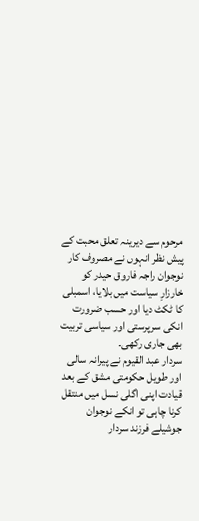مرحوم سے دیرینہ تعلق محبت کے پیش نظر انہوں نے مصروف کار نوجوان راجہ فاروق حیدر کو خارزارِ سیاست میں بلایا، اسمبلی کا ٹکٹ دیا اور حسب ضرورت انکی سرپرستی اور سیاسی تربیت بھی جاری رکھی۔
سردار عبد القیوم نے پیرانہ سالی اور طویل حکومتی مشق کے بعد قیادت اپنی اگلی نسل میں منتقل کرنا چاہی تو انکے نوجوان جوشیلے فرزند سردار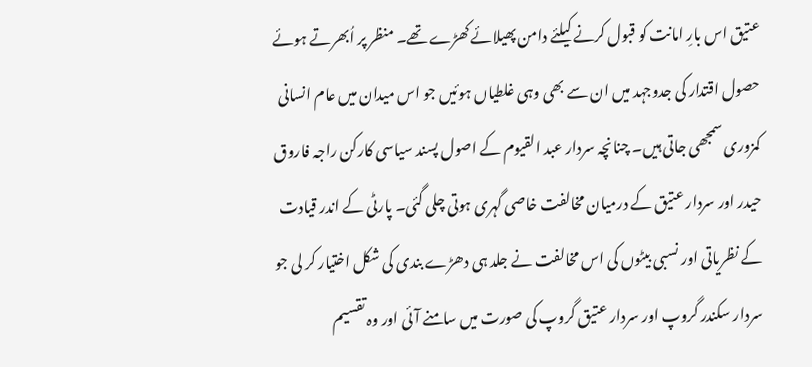عتیق اس بارِ امانت کو قبول کرنے کیلئے دامن پھیلائے کھڑے تھے۔ منظر پر اُبھرتے ہوئے حصول اقتدار کی جدوجہد میں ان سے بھی وہی غلطیاں ہوئیں جو اس میدان میں عام انسانی کمزوری سمجھی جاتی ہیں۔ چنانچہ سردار عبد القیوم کے اصول پسند سیاسی کارکن راجہ فاروق حیدر اور سردار عتیق کے درمیان مخالفت خاصی گہری ہوتی چلی گئی۔ پارٹی کے اندر قیادت کے نظریاتی اور نسبی بیٹوں کی اس مخالفت نے جلد ہی دھڑے بندی کی شکل اختیار کر لی جو سردار سکندر گروپ اور سردار عتیق گروپ کی صورت میں سامنے آئی اور وہ تقسیم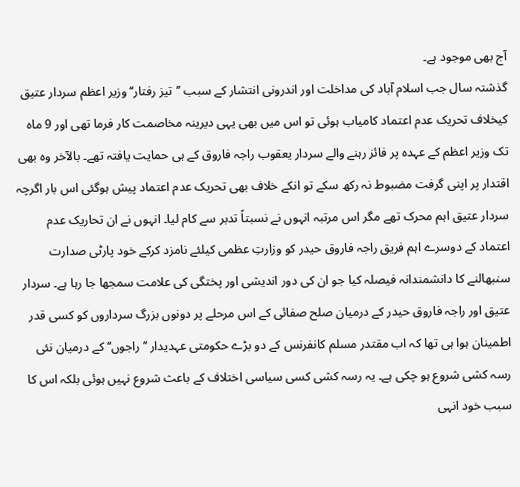آج بھی موجود ہے۔
گذشتہ سال جب اسلام آباد کی مداخلت اور اندرونی انتشار کے سبب ’’تیز رفتار‘‘ وزیر اعظم سردار عتیق کیخلاف تحریک عدم اعتماد کامیاب ہوئی تو اس میں بھی یہی دیرینہ مخاصمت کار فرما تھی اور 9 ماہ تک وزیر اعظم کے عہدہ پر فائز رہنے والے سردار یعقوب راجہ فاروق کے ہی حمایت یافتہ تھے۔ بالآخر وہ بھی اقتدار پر اپنی گرفت مضبوط نہ رکھ سکے تو انکے خلاف بھی تحریک عدم اعتماد پیش ہوگئی اس بار اگرچہ سردار عتیق اہم محرک تھے مگر اس مرتبہ انہوں نے نسبتاً تدبر سے کام لیا۔ انہوں نے ان تحاریک عدم اعتماد کے دوسرے اہم فریق راجہ فاروق حیدر کو وزارتِ عظمی کیلئے نامزد کرکے خود پارٹی صدارت سنبھالنے کا دانشمندانہ فیصلہ کیا جو ان کی دور اندیشی اور پختگی کی علامت سمجھا جا رہا ہے۔ سردار عتیق اور راجہ فاروق حیدر کے درمیان صلح صفائی کے اس مرحلے پر دونوں بزرگ سرداروں کو کسی قدر اطمینان ہوا ہی تھا کہ اب مقتدر مسلم کانفرنس کے دو بڑے حکومتی عہدیدار ’’راجوں‘‘ کے درمیان نئی رسہ کشی شروع ہو چکی ہے۔ یہ رسہ کشی کسی سیاسی اختلاف کے باعث شروع نہیں ہوئی بلکہ اس کا سبب خود انہی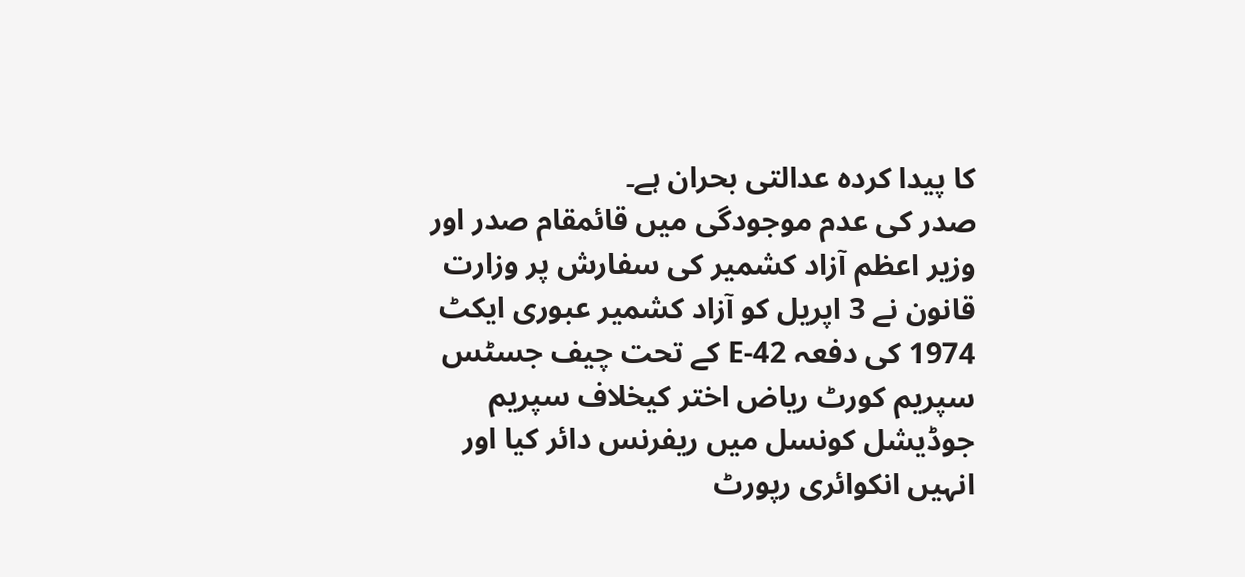کا پیدا کردہ عدالتی بحران ہے۔
صدر کی عدم موجودگی میں قائمقام صدر اور وزیر اعظم آزاد کشمیر کی سفارش پر وزارت قانون نے 3 اپریل کو آزاد کشمیر عبوری ایکٹ 1974 کی دفعہ 42-E کے تحت چیف جسٹس سپریم کورٹ ریاض اختر کیخلاف سپریم جوڈیشل کونسل میں ریفرنس دائر کیا اور انہیں انکوائری رپورٹ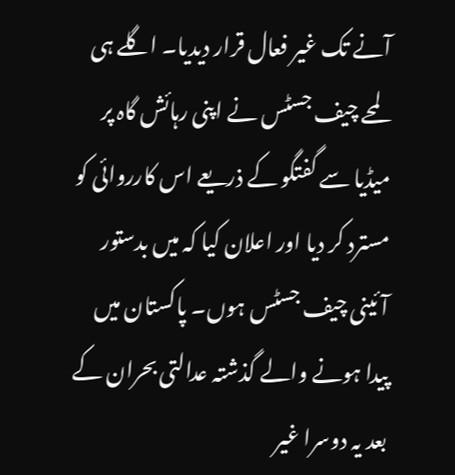آنے تک غیر فعال قرار دیدیا۔ اگلے ہی لمحے چیف جسٹس نے اپنی رہائش گاہ پر میڈیا سے گفتگو کے ذریعے اس کارروائی کو مسترد کر دیا اور اعلان کیا کہ میں بدستور آئینی چیف جسٹس ہوں۔ پاکستان میں پیدا ہونے والے گذشتہ عدالتی بحران کے بعد یہ دوسرا غیر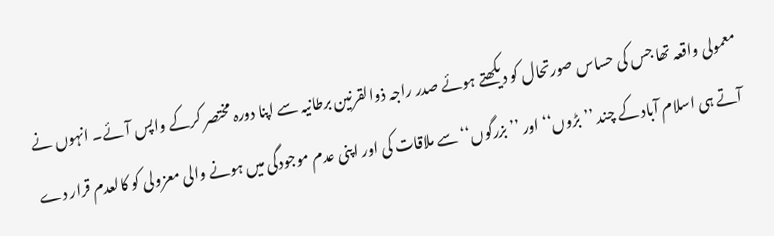معمولی واقعہ تھا جس کی حساس صورتحال کو دیکھتے ہوئے صدر راجہ ذوالقرنین برطانیہ سے اپنا دورہ مختصر کرکے واپس آئے۔ انہوں نے آتے ہی اسلام آباد کے چند ’’بڑوں‘‘ اور ’’بزرگوں‘‘ سے ملاقات کی اور اپنی عدم موجودگی میں ہونے والی معزولی کو کالعدم قرار دے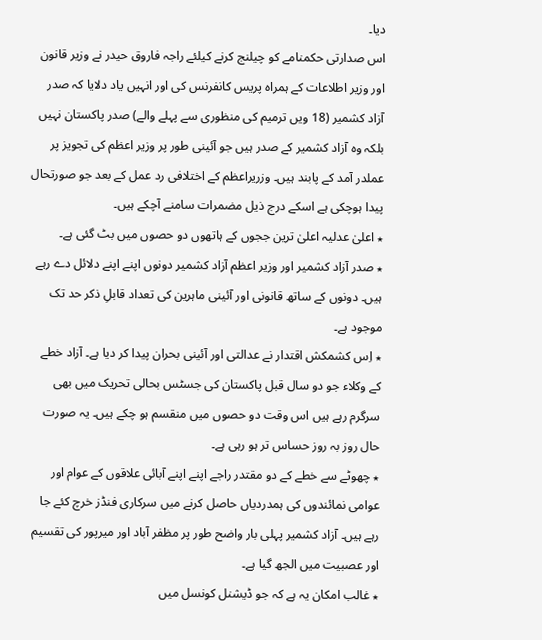دیا۔
اس صدارتی حکمنامے کو چیلنج کرنے کیلئے راجہ فاروق حیدر نے وزیر قانون اور وزیر اطلاعات کے ہمراہ پریس کانفرنس کی اور انہیں یاد دلایا کہ صدر آزاد کشمیر (18 ویں ترمیم کی منظوری سے پہلے والے) صدر پاکستان نہیں بلکہ وہ آزاد کشمیر کے صدر ہیں جو آئینی طور پر وزیر اعظم کی تجویز پر عملدر آمد کے پابند ہیں۔ وزریراعظم کے اختلافی رد عمل کے بعد جو صورتحال پیدا ہوچکی ہے اسکے درج ذیل مضمرات سامنے آچکے ہیں۔
٭ اعلیٰ عدلیہ اعلیٰ ترین ججوں کے ہاتھوں دو حصوں میں بٹ گئی ہے۔
٭ صدر آزاد کشمیر اور وزیر اعظم آزاد کشمیر دونوں اپنے اپنے دلائل دے رہے ہیں۔ دونوں کے ساتھ قانونی اور آئینی ماہرین کی تعداد قابلِ ذکر حد تک موجود ہے۔
٭ اِس کشمکش اقتدار نے عدالتی اور آئینی بحران پیدا کر دیا ہے۔ آزاد خطے کے وکلاء جو دو سال قبل پاکستان کی جسٹس بحالی تحریک میں بھی سرگرم رہے ہیں اس وقت دو حصوں میں منقسم ہو چکے ہیں۔ یہ صورت حال روز بہ روز حساس تر ہو رہی ہے۔
٭ چھوٹے سے خطے کے دو مقتدر راجے اپنے اپنے آبائی علاقوں کے عوام اور عوامی نمائندوں کی ہمدردیاں حاصل کرنے میں سرکاری فنڈز خرچ کئے جا رہے ہیں۔ آزاد کشمیر پہلی بار واضح طور پر مظفر آباد اور میرپور کی تقسیم اور عصبیت میں الجھ گیا ہے۔
٭ غالب امکان یہ ہے کہ جو ڈیشنل کونسل میں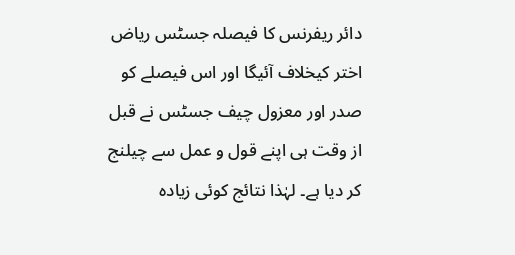دائر ریفرنس کا فیصلہ جسٹس ریاض اختر کیخلاف آئیگا اور اس فیصلے کو صدر اور معزول چیف جسٹس نے قبل از وقت ہی اپنے قول و عمل سے چیلنج کر دیا ہے۔ لہٰذا نتائج کوئی زیادہ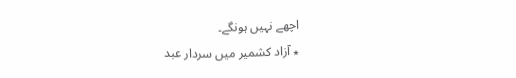اچھے نہیں ہونگے۔
٭ آزاد کشمیر میں سردار عبد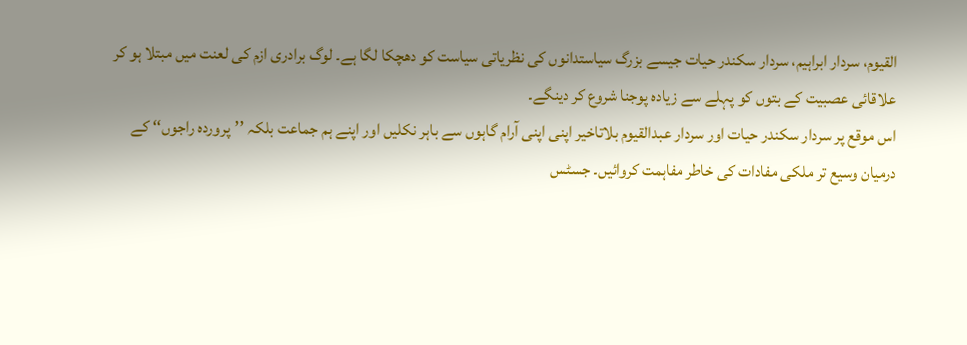القیوم، سردار ابراہیم، سردار سکندر حیات جیسے بزرگ سیاستدانوں کی نظریاتی سیاست کو دھچکا لگا ہے۔ لوگ برادری ازم کی لعنت میں مبتلا ہو کر علاقائی عصبیت کے بتوں کو پہلے سے زیادہ پوجنا شروع کر دینگے۔
اس موقع پر سردار سکندر حیات اور سردار عبدالقیوم بلاتاخیر اپنی اپنی آرام گاہوں سے باہر نکلیں اور اپنے ہم جماعت بلکہ ’’پروردہ راجوں‘‘ کے درمیان وسیع تر ملکی مفادات کی خاطر مفاہمت کروائیں۔ جسٹس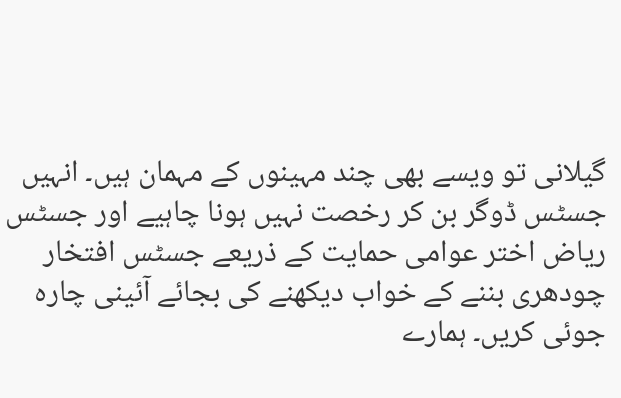گیلانی تو ویسے بھی چند مہینوں کے مہمان ہیں۔ انہیں جسٹس ڈوگر بن کر رخصت نہیں ہونا چاہیے اور جسٹس ریاض اختر عوامی حمایت کے ذریعے جسٹس افتخار چودھری بننے کے خواب دیکھنے کی بجائے آئینی چارہ جوئی کریں۔ ہمارے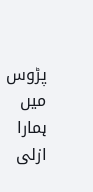پڑوس میں ہمارا ازلی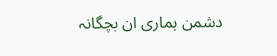دشمن ہماری ان بچگانہ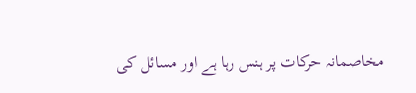مخاصمانہ حرکات پر ہنس رہا ہے اور مسائل کی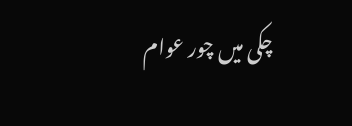چکی میں چور عوام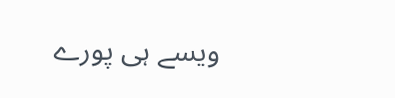ویسے ہی پورے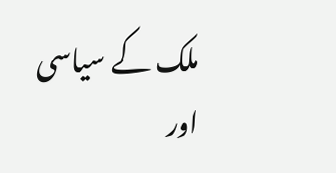ملک کے سیاسی اور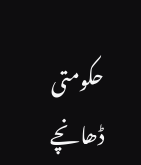حکومتی ڈھانچے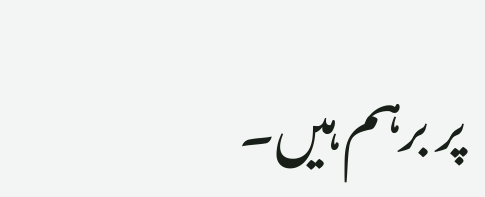پر برہم ہیں۔